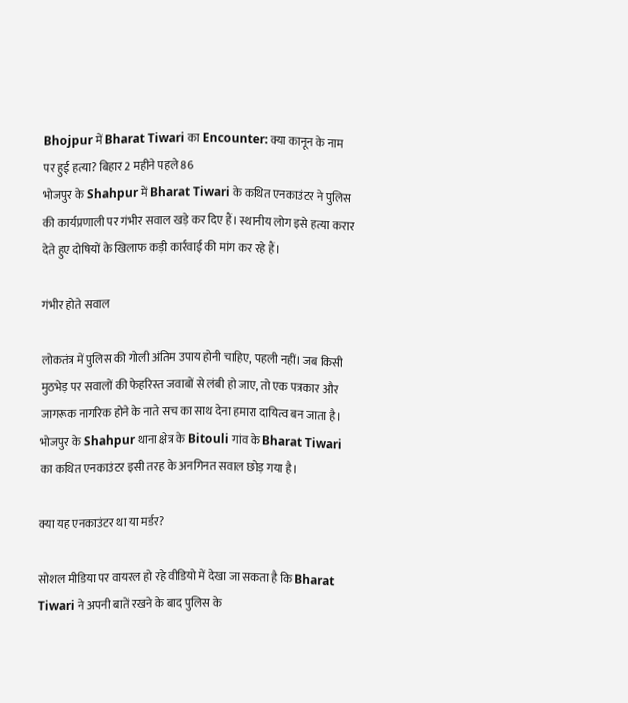Bhojpur में Bharat Tiwari का Encounter: क्या कानून के नाम पर हुई हत्या? बिहार 2 महीने पहले 86
भोजपुर के Shahpur में Bharat Tiwari के कथित एनकाउंटर ने पुलिस की कार्यप्रणाली पर गंभीर सवाल खड़े कर दिए हैं। स्थानीय लोग इसे हत्या करार देते हुए दोषियों के खिलाफ कड़ी कार्रवाई की मांग कर रहे हैं।

गंभीर होते सवाल

लोकतंत्र में पुलिस की गोली अंतिम उपाय होनी चाहिए, पहली नहीं। जब किसी मुठभेड़ पर सवालों की फेहरिस्त जवाबों से लंबी हो जाए, तो एक पत्रकार और जागरूक नागरिक होने के नाते सच का साथ देना हमारा दायित्व बन जाता है। भोजपुर के Shahpur थाना क्षेत्र के Bitouli गांव के Bharat Tiwari का कथित एनकाउंटर इसी तरह के अनगिनत सवाल छोड़ गया है।

क्या यह एनकाउंटर था या मर्डर?

सोशल मीडिया पर वायरल हो रहे वीडियो में देखा जा सकता है कि Bharat Tiwari ने अपनी बातें रखने के बाद पुलिस के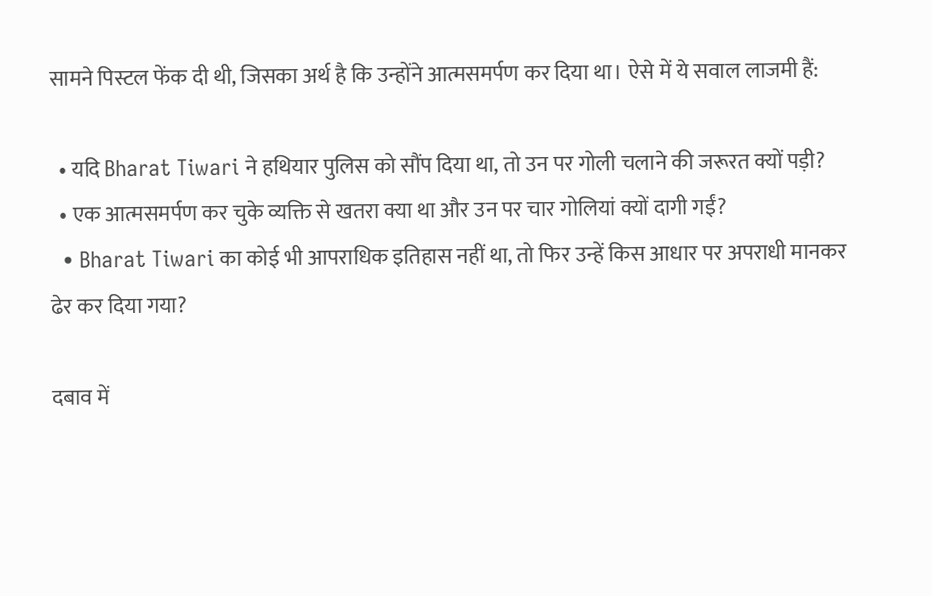सामने पिस्टल फेंक दी थी, जिसका अर्थ है कि उन्होंने आत्मसमर्पण कर दिया था। ऐसे में ये सवाल लाजमी हैं:

  • यदि Bharat Tiwari ने हथियार पुलिस को सौंप दिया था, तो उन पर गोली चलाने की जरूरत क्यों पड़ी?
  • एक आत्मसमर्पण कर चुके व्यक्ति से खतरा क्या था और उन पर चार गोलियां क्यों दागी गईं?
  • Bharat Tiwari का कोई भी आपराधिक इतिहास नहीं था, तो फिर उन्हें किस आधार पर अपराधी मानकर ढेर कर दिया गया?

दबाव में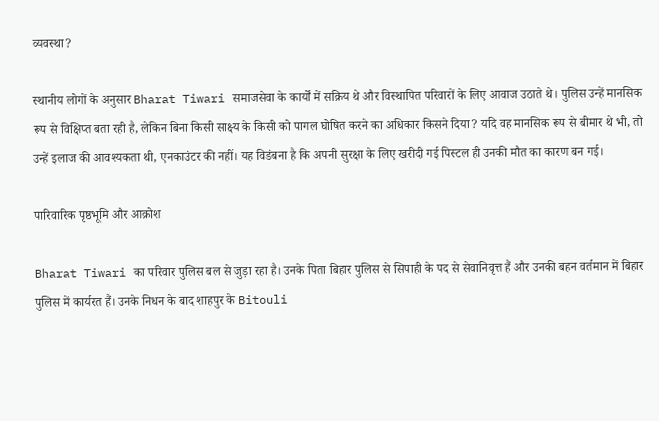व्यवस्था?

स्थानीय लोगों के अनुसार Bharat Tiwari समाजसेवा के कार्यों में सक्रिय थे और विस्थापित परिवारों के लिए आवाज उठाते थे। पुलिस उन्हें मानसिक रूप से विक्षिप्त बता रही है, लेकिन बिना किसी साक्ष्य के किसी को पागल घोषित करने का अधिकार किसने दिया? यदि वह मानसिक रूप से बीमार थे भी, तो उन्हें इलाज की आवश्यकता थी, एनकाउंटर की नहीं। यह विडंबना है कि अपनी सुरक्षा के लिए खरीदी गई पिस्टल ही उनकी मौत का कारण बन गई।

पारिवारिक पृष्ठभूमि और आक्रोश

Bharat Tiwari का परिवार पुलिस बल से जुड़ा रहा है। उनके पिता बिहार पुलिस से सिपाही के पद से सेवानिवृत्त हैं और उनकी बहन वर्तमान में बिहार पुलिस में कार्यरत हैं। उनके निधन के बाद शाहपुर के Bitouli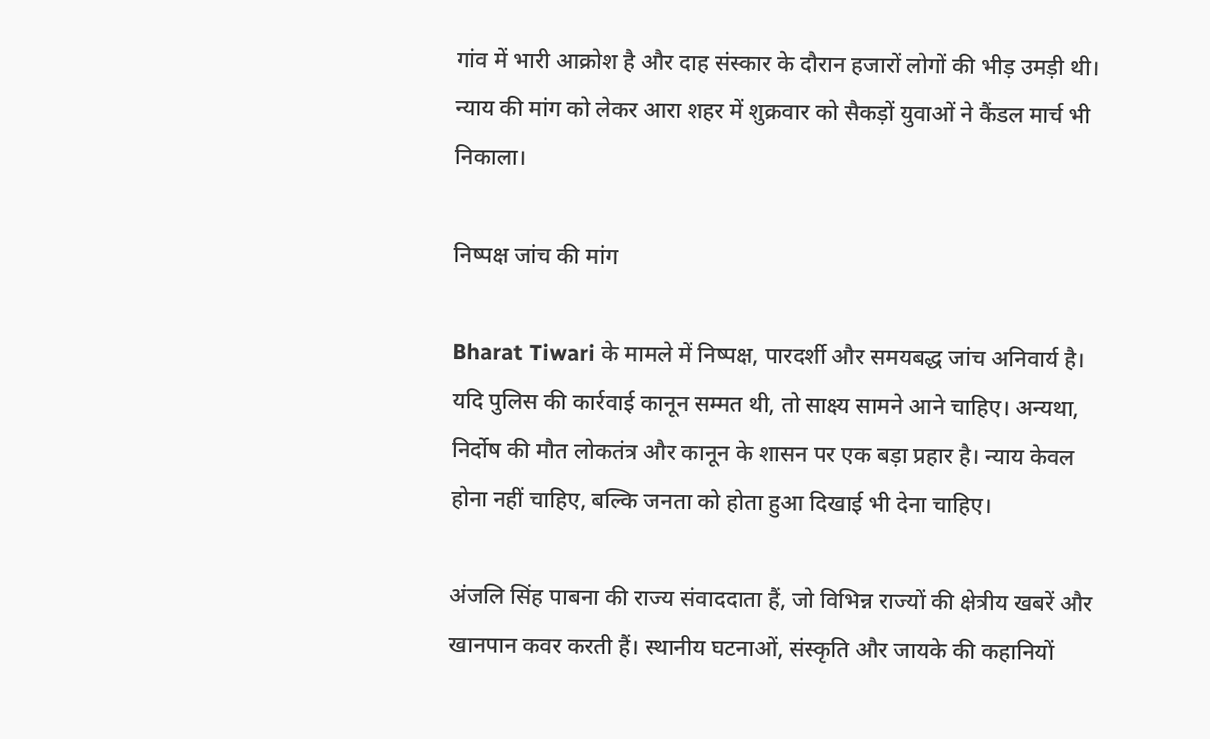गांव में भारी आक्रोश है और दाह संस्कार के दौरान हजारों लोगों की भीड़ उमड़ी थी। न्याय की मांग को लेकर आरा शहर में शुक्रवार को सैकड़ों युवाओं ने कैंडल मार्च भी निकाला।

निष्पक्ष जांच की मांग

Bharat Tiwari के मामले में निष्पक्ष, पारदर्शी और समयबद्ध जांच अनिवार्य है। यदि पुलिस की कार्रवाई कानून सम्मत थी, तो साक्ष्य सामने आने चाहिए। अन्यथा, निर्दोष की मौत लोकतंत्र और कानून के शासन पर एक बड़ा प्रहार है। न्याय केवल होना नहीं चाहिए, बल्कि जनता को होता हुआ दिखाई भी देना चाहिए।

अंजलि सिंह पाबना की राज्य संवाददाता हैं, जो विभिन्न राज्यों की क्षेत्रीय खबरें और खानपान कवर करती हैं। स्थानीय घटनाओं, संस्कृति और जायके की कहानियों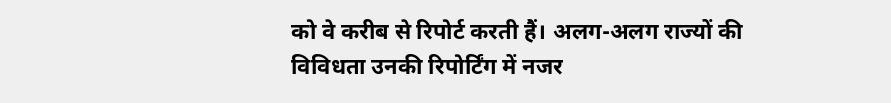को वे करीब से रिपोर्ट करती हैं। अलग-अलग राज्यों की विविधता उनकी रिपोर्टिंग में नजर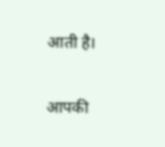आती है।

आपकी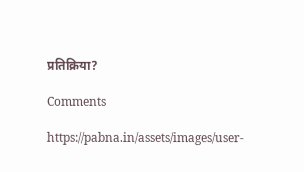प्रतिक्रिया?

Comments

https://pabna.in/assets/images/user-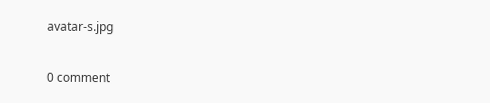avatar-s.jpg

0 comment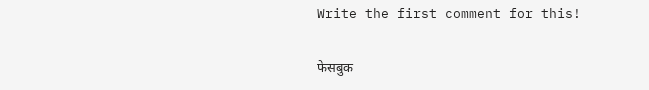Write the first comment for this!

फेसबुक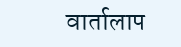वार्तालाप